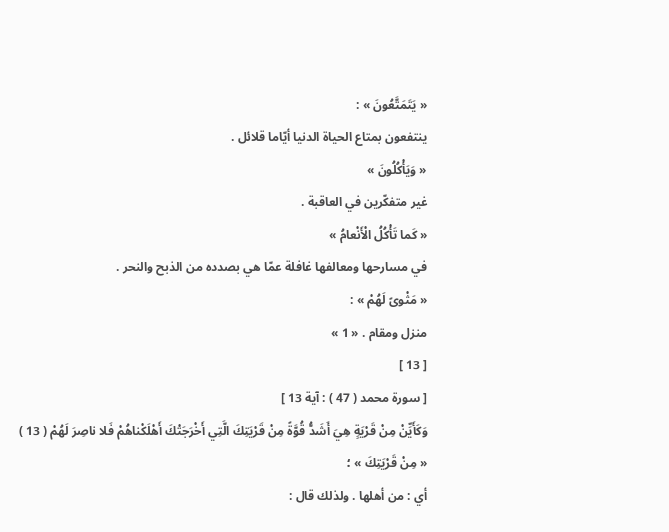« يَتَمَتَّعُونَ » :
ينتفعون بمتاع الحياة الدنيا أيّاما قلائل .
« وَيَأْكُلُونَ »
غير متفكّرين في العاقبة .
« كَما تَأْكُلُ الْأَنْعامُ »
في مسارحها ومعالفها غافلة عمّا هي بصدده من الذبح والنحر .
« مَثْوىً لَهُمْ » :
منزل ومقام . « 1 »
[ 13 ]
[ سورة محمد ( 47 ) : آية 13 ]
وَكَأَيِّنْ مِنْ قَرْيَةٍ هِيَ أَشَدُّ قُوَّةً مِنْ قَرْيَتِكَ الَّتِي أَخْرَجَتْكَ أَهْلَكْناهُمْ فَلا ناصِرَ لَهُمْ ( 13 )
« مِنْ قَرْيَتِكَ » ؛
أي : من أهلها . ولذلك قال :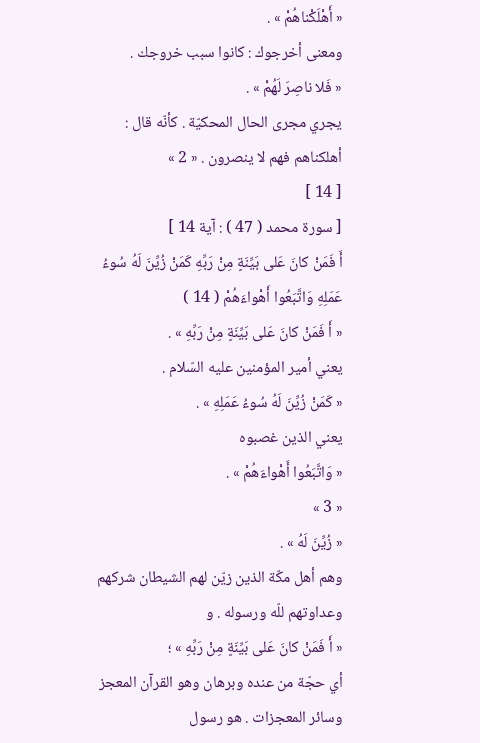« أَهْلَكْناهُمْ » .
ومعنى أخرجوك : كانوا سبب خروجك .
« فَلا ناصِرَ لَهُمْ » .
يجري مجرى الحال المحكيّة . كأنّه قال : أهلكناهم فهم لا ينصرون . « 2 »
[ 14 ]
[ سورة محمد ( 47 ) : آية 14 ]
أَ فَمَنْ كانَ عَلى بَيِّنَةٍ مِنْ رَبِّهِ كَمَنْ زُيِّنَ لَهُ سُوءُ عَمَلِهِ وَاتَّبَعُوا أَهْواءَهُمْ ( 14 )
« أَ فَمَنْ كانَ عَلى بَيِّنَةٍ مِنْ رَبِّهِ » .
يعني أمير المؤمنين عليه السّلام .
« كَمَنْ زُيِّنَ لَهُ سُوءُ عَمَلِهِ » .
يعني الذين غصبوه
« وَاتَّبَعُوا أَهْواءَهُمْ » .
« 3 »
« زُيِّنَ لَهُ » .
وهم أهل مكّة الذين زيّن لهم الشيطان شركهم وعداوتهم للّه ورسوله . و
« أَ فَمَنْ كانَ عَلى بَيِّنَةٍ مِنْ رَبِّهِ » ؛
أي حجّة من عنده وبرهان وهو القرآن المعجز وسائر المعجزات . هو رسول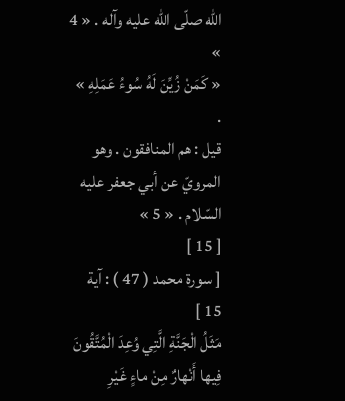اللّه صلّى اللّه عليه وآله . « 4 »
« كَمَنْ زُيِّنَ لَهُ سُوءُ عَمَلِهِ » .
قيل : هم المنافقون . وهو المرويّ عن أبي جعفر عليه السّلام . « 5 »
[ 15 ]
[ سورة محمد ( 47 ) : آية 15 ]
مَثَلُ الْجَنَّةِ الَّتِي وُعِدَ الْمُتَّقُونَ فِيها أَنْهارٌ مِنْ ماءٍ غَيْرِ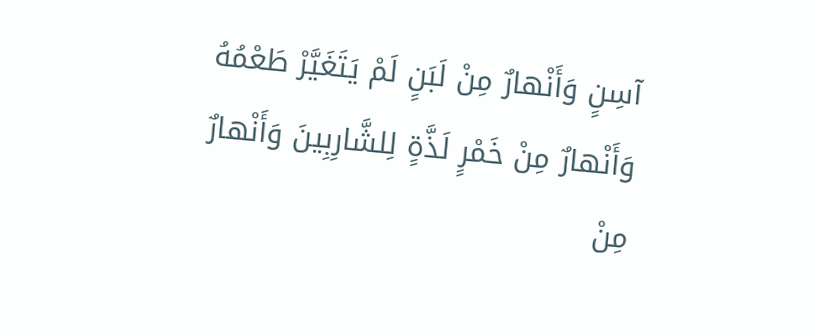آسِنٍ وَأَنْهارٌ مِنْ لَبَنٍ لَمْ يَتَغَيَّرْ طَعْمُهُ وَأَنْهارٌ مِنْ خَمْرٍ لَذَّةٍ لِلشَّارِبِينَ وَأَنْهارٌ مِنْ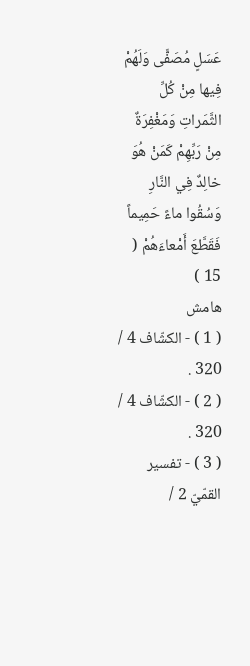عَسَلٍ مُصَفًّى وَلَهُمْ فِيها مِنْ كُلِّ الثَّمَراتِ وَمَغْفِرَةٌ مِنْ رَبِّهِمْ كَمَنْ هُوَ خالِدٌ فِي النَّارِ وَسُقُوا ماءً حَمِيماً فَقَطَّعَ أَمْعاءَهُمْ ( 15 )
هامش
( 1 ) - الكشّاف 4 / 320 .
( 2 ) - الكشّاف 4 / 320 .
( 3 ) - تفسير القمّيّ 2 /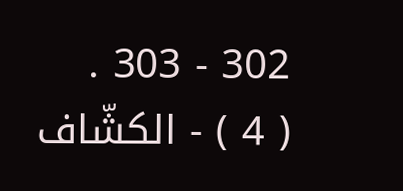302 - 303 .
( 4 ) - الكشّاف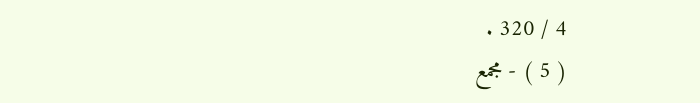4 / 320 .
( 5 ) - مجمع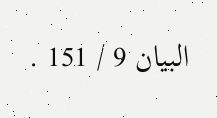البيان 9 / 151 .